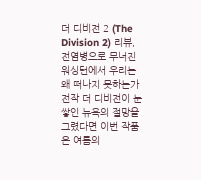더 디비전 2 (The Division 2) 리뷰, 전염병으로 무너진 워싱턴에서 우리는 왜 떠나지 못하는가
전작 더 디비전이 눈 쌓인 뉴욕의 절망을 그렸다면 이번 작품은 여름의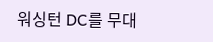워싱턴 DC를 무대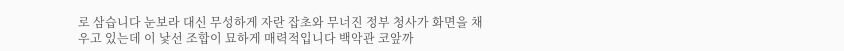로 삼습니다 눈보라 대신 무성하게 자란 잡초와 무너진 정부 청사가 화면을 채우고 있는데 이 낯선 조합이 묘하게 매력적입니다 백악관 코앞까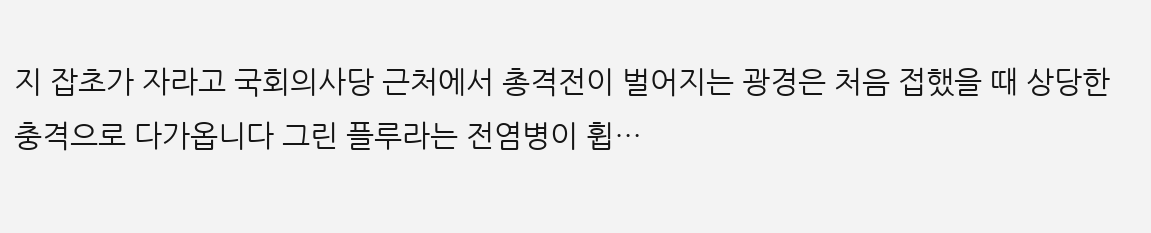지 잡초가 자라고 국회의사당 근처에서 총격전이 벌어지는 광경은 처음 접했을 때 상당한 충격으로 다가옵니다 그린 플루라는 전염병이 휩…